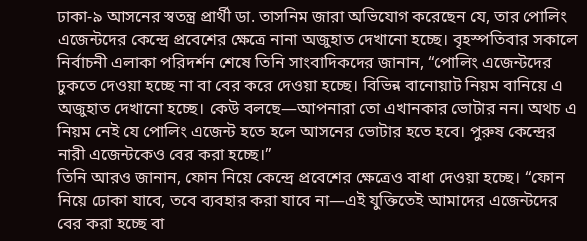ঢাকা-৯ আসনের স্বতন্ত্র প্রার্থী ডা. তাসনিম জারা অভিযোগ করেছেন যে, তার পোলিং এজেন্টদের কেন্দ্রে প্রবেশের ক্ষেত্রে নানা অজুহাত দেখানো হচ্ছে। বৃহস্পতিবার সকালে নির্বাচনী এলাকা পরিদর্শন শেষে তিনি সাংবাদিকদের জানান, “পোলিং এজেন্টদের ঢুকতে দেওয়া হচ্ছে না বা বের করে দেওয়া হচ্ছে। বিভিন্ন বানোয়াট নিয়ম বানিয়ে এ অজুহাত দেখানো হচ্ছে। কেউ বলছে—আপনারা তো এখানকার ভোটার নন। অথচ এ নিয়ম নেই যে পোলিং এজেন্ট হতে হলে আসনের ভোটার হতে হবে। পুরুষ কেন্দ্রের নারী এজেন্টকেও বের করা হচ্ছে।”
তিনি আরও জানান, ফোন নিয়ে কেন্দ্রে প্রবেশের ক্ষেত্রেও বাধা দেওয়া হচ্ছে। “ফোন নিয়ে ঢোকা যাবে, তবে ব্যবহার করা যাবে না—এই যুক্তিতেই আমাদের এজেন্টদের বের করা হচ্ছে বা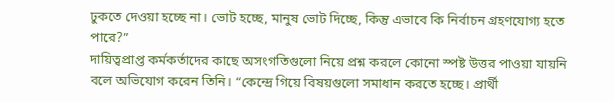ঢুকতে দেওয়া হচ্ছে না। ভোট হচ্ছে, মানুষ ভোট দিচ্ছে, কিন্তু এভাবে কি নির্বাচন গ্রহণযোগ্য হতে পারে?”
দায়িত্বপ্রাপ্ত কর্মকর্তাদের কাছে অসংগতিগুলো নিয়ে প্রশ্ন করলে কোনো স্পষ্ট উত্তর পাওয়া যায়নি বলে অভিযোগ করেন তিনি। “কেন্দ্রে গিয়ে বিষয়গুলো সমাধান করতে হচ্ছে। প্রার্থী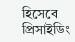হিসেবে প্রিসাইডিং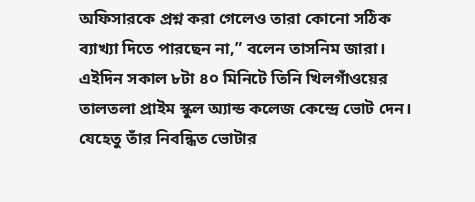অফিসারকে প্রশ্ন করা গেলেও তারা কোনো সঠিক ব্যাখ্যা দিতে পারছেন না,” বলেন তাসনিম জারা।
এইদিন সকাল ৮টা ৪০ মিনিটে তিনি খিলগাঁওয়ের তালতলা প্রাইম স্কুল অ্যান্ড কলেজ কেন্দ্রে ভোট দেন। যেহেতু তাঁর নিবন্ধিত ভোটার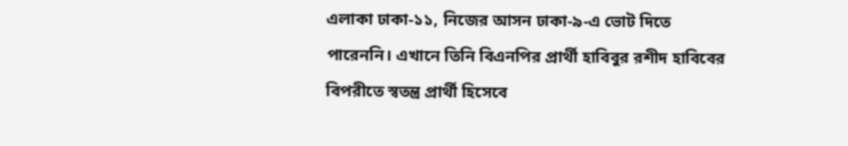এলাকা ঢাকা-১১, নিজের আসন ঢাকা-৯-এ ভোট দিতে পারেননি। এখানে তিনি বিএনপির প্রার্থী হাবিবুর রশীদ হাবিবের বিপরীতে স্বতন্ত্র প্রার্থী হিসেবে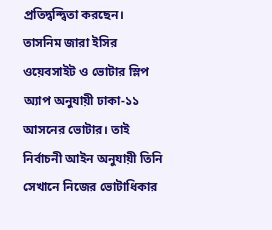প্রতিদ্বন্দ্বিতা করছেন।
তাসনিম জারা ইসির ওয়েবসাইট ও ভোটার স্লিপ অ্যাপ অনুযায়ী ঢাকা-১১ আসনের ভোটার। তাই নির্বাচনী আইন অনুযায়ী তিনি সেখানে নিজের ভোটাধিকার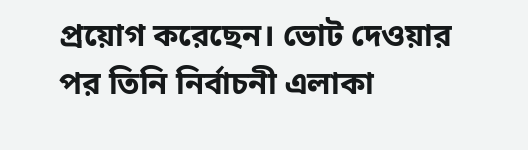প্রয়োগ করেছেন। ভোট দেওয়ার পর তিনি নির্বাচনী এলাকা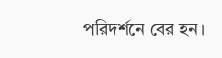পরিদর্শনে বের হন।